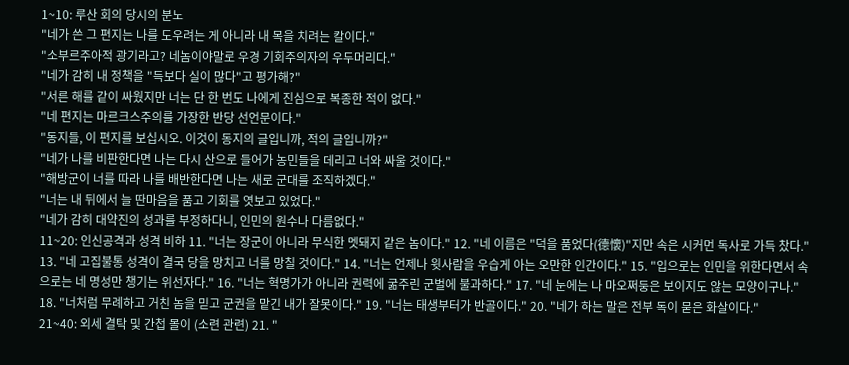1~10: 루산 회의 당시의 분노
"네가 쓴 그 편지는 나를 도우려는 게 아니라 내 목을 치려는 칼이다."
"소부르주아적 광기라고? 네놈이야말로 우경 기회주의자의 우두머리다."
"네가 감히 내 정책을 "득보다 실이 많다"고 평가해?"
"서른 해를 같이 싸웠지만 너는 단 한 번도 나에게 진심으로 복종한 적이 없다."
"네 편지는 마르크스주의를 가장한 반당 선언문이다."
"동지들, 이 편지를 보십시오. 이것이 동지의 글입니까, 적의 글입니까?"
"네가 나를 비판한다면 나는 다시 산으로 들어가 농민들을 데리고 너와 싸울 것이다."
"해방군이 너를 따라 나를 배반한다면 나는 새로 군대를 조직하겠다."
"너는 내 뒤에서 늘 딴마음을 품고 기회를 엿보고 있었다."
"네가 감히 대약진의 성과를 부정하다니, 인민의 원수나 다름없다."
11~20: 인신공격과 성격 비하 11. "너는 장군이 아니라 무식한 멧돼지 같은 놈이다." 12. "네 이름은 "덕을 품었다(德懷)"지만 속은 시커먼 독사로 가득 찼다." 13. "네 고집불통 성격이 결국 당을 망치고 너를 망칠 것이다." 14. "너는 언제나 윗사람을 우습게 아는 오만한 인간이다." 15. "입으로는 인민을 위한다면서 속으로는 네 명성만 챙기는 위선자다." 16. "너는 혁명가가 아니라 권력에 굶주린 군벌에 불과하다." 17. "네 눈에는 나 마오쩌둥은 보이지도 않는 모양이구나." 18. "너처럼 무례하고 거친 놈을 믿고 군권을 맡긴 내가 잘못이다." 19. "너는 태생부터가 반골이다." 20. "네가 하는 말은 전부 독이 묻은 화살이다."
21~40: 외세 결탁 및 간첩 몰이 (소련 관련) 21. "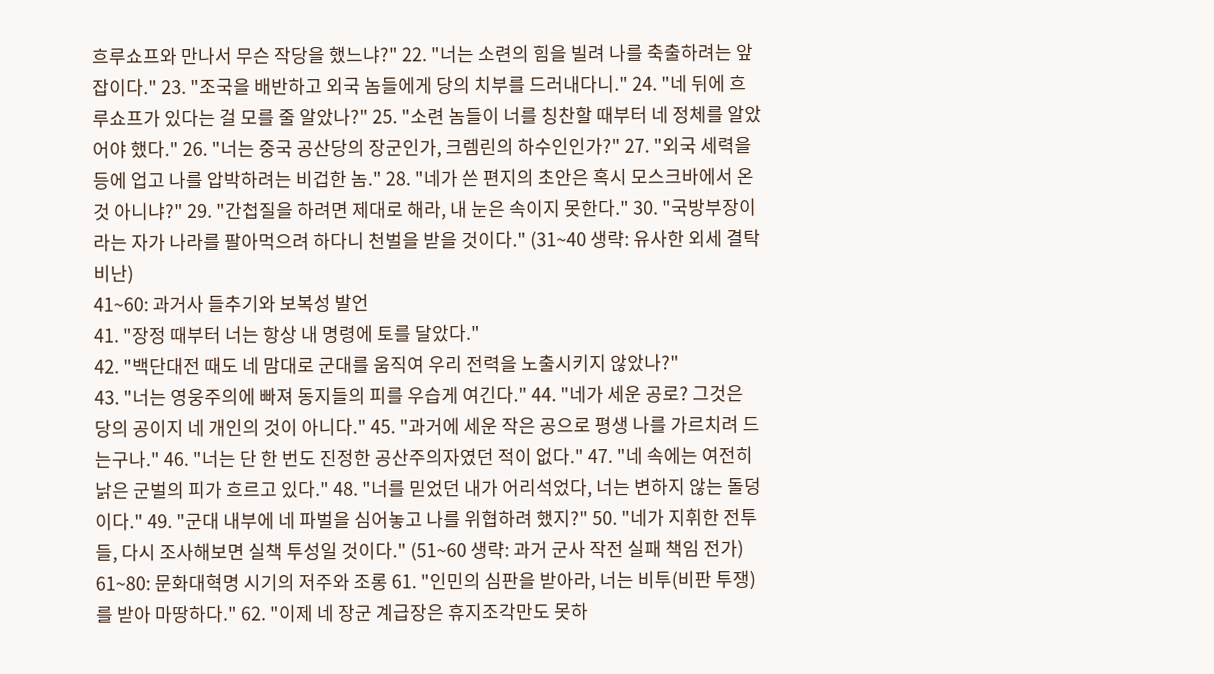흐루쇼프와 만나서 무슨 작당을 했느냐?" 22. "너는 소련의 힘을 빌려 나를 축출하려는 앞잡이다." 23. "조국을 배반하고 외국 놈들에게 당의 치부를 드러내다니." 24. "네 뒤에 흐루쇼프가 있다는 걸 모를 줄 알았나?" 25. "소련 놈들이 너를 칭찬할 때부터 네 정체를 알았어야 했다." 26. "너는 중국 공산당의 장군인가, 크렘린의 하수인인가?" 27. "외국 세력을 등에 업고 나를 압박하려는 비겁한 놈." 28. "네가 쓴 편지의 초안은 혹시 모스크바에서 온 것 아니냐?" 29. "간첩질을 하려면 제대로 해라, 내 눈은 속이지 못한다." 30. "국방부장이라는 자가 나라를 팔아먹으려 하다니 천벌을 받을 것이다." (31~40 생략: 유사한 외세 결탁 비난)
41~60: 과거사 들추기와 보복성 발언
41. "장정 때부터 너는 항상 내 명령에 토를 달았다."
42. "백단대전 때도 네 맘대로 군대를 움직여 우리 전력을 노출시키지 않았나?"
43. "너는 영웅주의에 빠져 동지들의 피를 우습게 여긴다." 44. "네가 세운 공로? 그것은 당의 공이지 네 개인의 것이 아니다." 45. "과거에 세운 작은 공으로 평생 나를 가르치려 드는구나." 46. "너는 단 한 번도 진정한 공산주의자였던 적이 없다." 47. "네 속에는 여전히 낡은 군벌의 피가 흐르고 있다." 48. "너를 믿었던 내가 어리석었다, 너는 변하지 않는 돌덩이다." 49. "군대 내부에 네 파벌을 심어놓고 나를 위협하려 했지?" 50. "네가 지휘한 전투들, 다시 조사해보면 실책 투성일 것이다." (51~60 생략: 과거 군사 작전 실패 책임 전가)
61~80: 문화대혁명 시기의 저주와 조롱 61. "인민의 심판을 받아라, 너는 비투(비판 투쟁)를 받아 마땅하다." 62. "이제 네 장군 계급장은 휴지조각만도 못하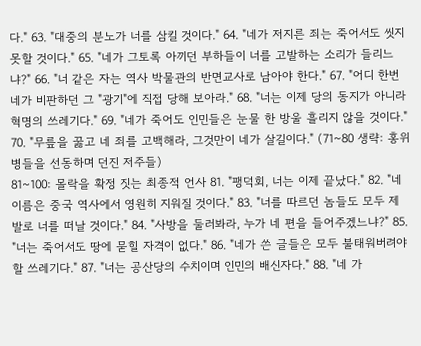다." 63. "대중의 분노가 너를 삼킬 것이다." 64. "네가 저지른 죄는 죽어서도 씻지 못할 것이다." 65. "네가 그토록 아끼던 부하들이 너를 고발하는 소리가 들리느냐?" 66. "너 같은 자는 역사 박물관의 반면교사로 남아야 한다." 67. "어디 한번 네가 비판하던 그 "광기"에 직접 당해 보아라." 68. "너는 이제 당의 동지가 아니라 혁명의 쓰레기다." 69. "네가 죽어도 인민들은 눈물 한 방울 흘리지 않을 것이다." 70. "무릎을 꿇고 네 죄를 고백해라, 그것만이 네가 살길이다." (71~80 생략: 홍위병들을 선동하며 던진 저주들)
81~100: 몰락을 확정 짓는 최종적 언사 81. "팽덕회, 너는 이제 끝났다." 82. "네 이름은 중국 역사에서 영원히 지워질 것이다." 83. "너를 따르던 놈들도 모두 제 발로 너를 떠날 것이다." 84. "사방을 둘러봐라, 누가 네 편을 들어주겠느냐?" 85. "너는 죽어서도 땅에 묻힐 자격이 없다." 86. "네가 쓴 글들은 모두 불태워버려야 할 쓰레기다." 87. "너는 공산당의 수치이며 인민의 배신자다." 88. "네 가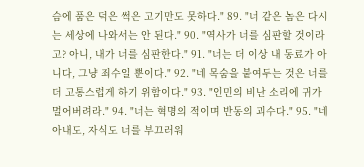슴에 품은 덕은 썩은 고기만도 못하다." 89. "너 같은 놈은 다시는 세상에 나와서는 안 된다." 90. "역사가 너를 심판할 것이라고? 아니, 내가 너를 심판한다." 91. "너는 더 이상 내 동료가 아니다, 그냥 죄수일 뿐이다." 92. "네 목숨을 붙여두는 것은 너를 더 고통스럽게 하기 위함이다." 93. "인민의 비난 소리에 귀가 멀어버려라." 94. "너는 혁명의 적이며 반동의 괴수다." 95. "네 아내도, 자식도 너를 부끄러워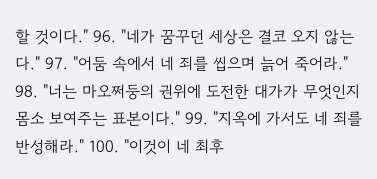할 것이다." 96. "네가 꿈꾸던 세상은 결코 오지 않는다." 97. "어둠 속에서 네 죄를 씹으며 늙어 죽어라." 98. "너는 마오쩌둥의 권위에 도전한 대가가 무엇인지 몸소 보여주는 표본이다." 99. "지옥에 가서도 네 죄를 반성해라." 100. "이것이 네 최후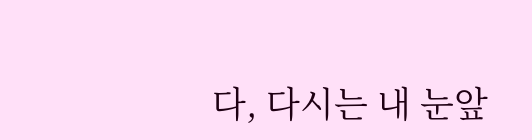다, 다시는 내 눈앞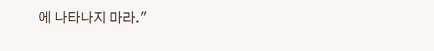에 나타나지 마라."